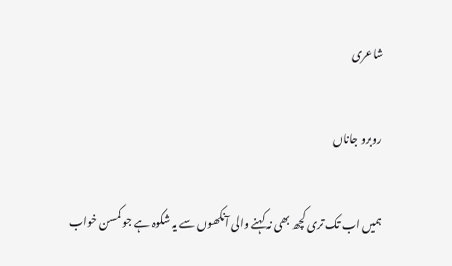شاعری

روبرو جاناں

ہمیں اب تک تری کچھ بھی نہ کہنے والی آنکھوں سے یہ شکوہ ہے جو کمسن خواب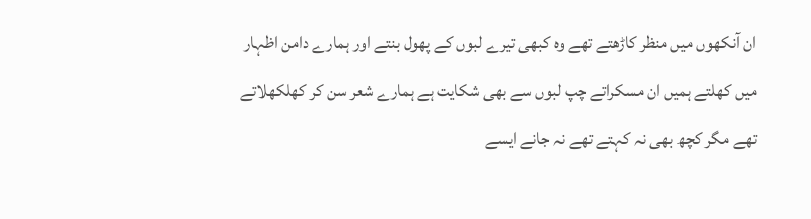ان آنکھوں میں منظر کاڑھتے تھے وہ کبھی تیرے لبوں کے پھول بنتے اور ہمارے دامن اظہار میں کھلتے ہمیں ان مسکراتے چپ لبوں سے بھی شکایت ہے ہمارے شعر سن کر کھلکھلاتے تھے مگر کچھ بھی نہ کہتے تھے نہ جانے ایسے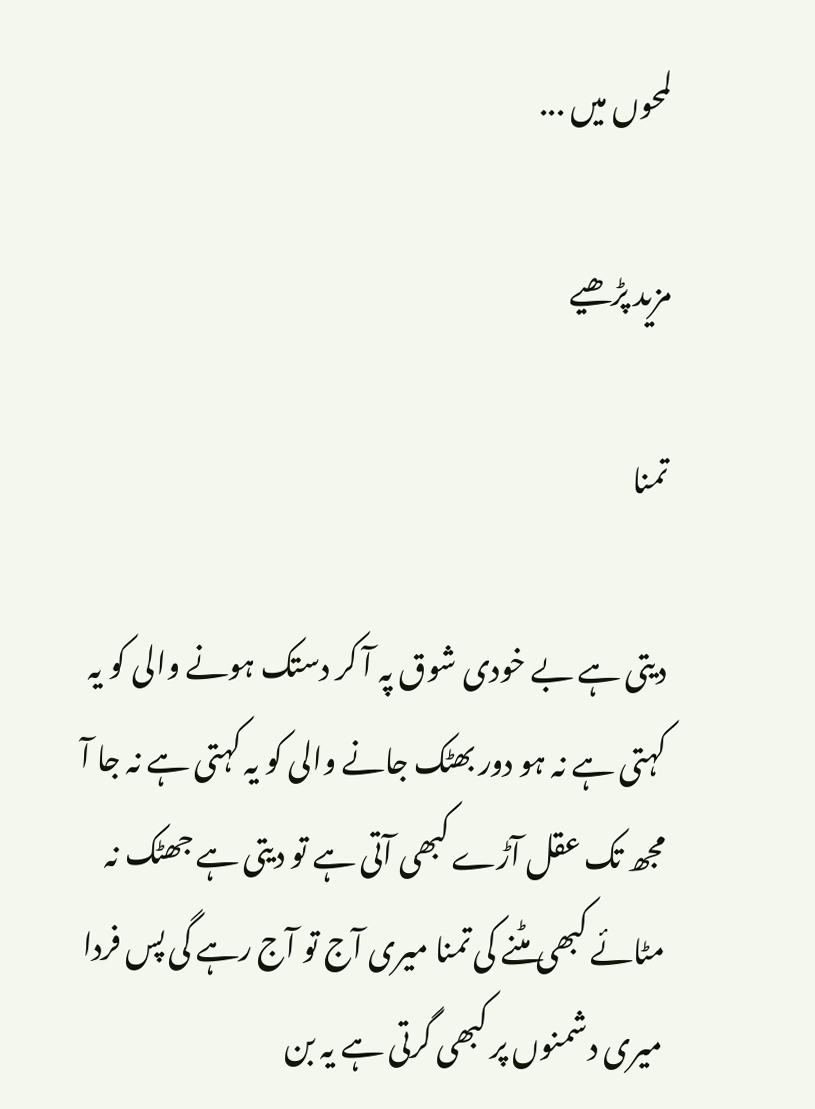لمحوں میں ...

مزید پڑھیے

تمنا

دیتی ہے بے خودی شوق پہ آ کر دستک ہونے والی کو یہ کہتی ہے نہ ہو دور بھٹک جانے والی کو یہ کہتی ہے نہ جا آ مجھ تک عقل آڑے کبھی آتی ہے تو دیتی ہے جھٹک نہ مٹائے کبھی مٹنے کی تمنا میری آج تو آج رہے گی پس فردا میری دشمنوں پر کبھی گرتی ہے یہ بن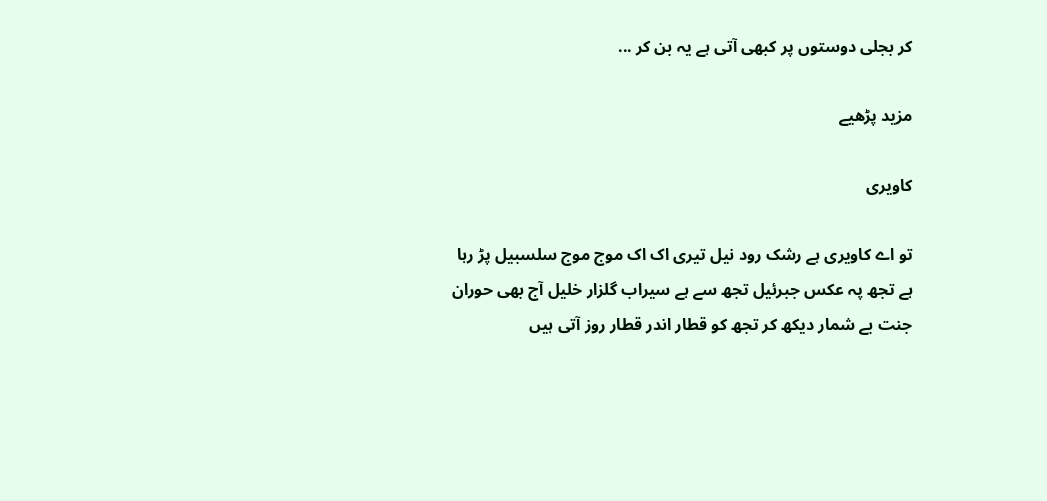کر بجلی دوستوں پر کبھی آتی ہے یہ بن کر ...

مزید پڑھیے

کاویری

تو اے کاویری ہے رشک رود نیل تیری اک اک موج موج سلسبیل پڑ رہا ہے تجھ پہ عکس جبرئیل تجھ سے ہے سیراب گلزار خلیل آج بھی حوران جنت بے شمار دیکھ کر تجھ کو قطار اندر قطار روز آتی ہیں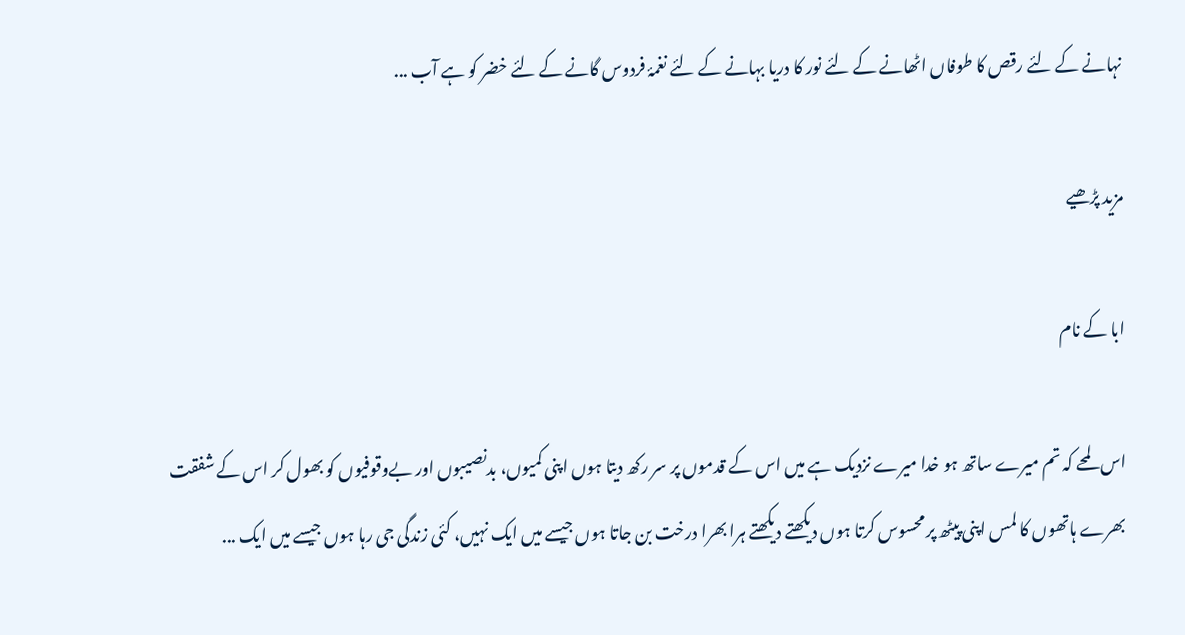نہانے کے لئے رقص کا طوفاں اٹھانے کے لئے نور کا دریا بہانے کے لئے نغمۂ فردوس گانے کے لئے خضر کو ہے آب ...

مزید پڑھیے

ابا کے نام

اس لمحے کہ تم میرے ساتھ ہو خدا میرے نزدیک ہے میں اس کے قدموں پر سر رکھ دیتا ہوں اپنی کمیوں، بدنصیبوں اور بےوقوفیوں کو بھول کر اس کے شفقت بھرے ہاتھوں کا لمس اپنی پیٹھ پر محسوس کرتا ہوں دیکھتے دیکھتے ہرا بھرا درخت بن جاتا ہوں جیسے میں ایک نہیں، کئی زندگی جی رہا ہوں جیسے میں ایک ...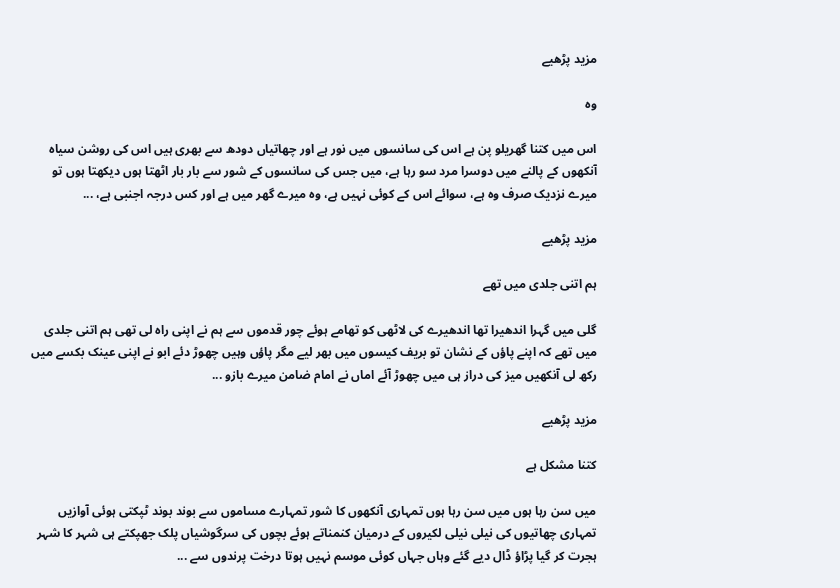مزید پڑھیے

وہ

اس میں کتنا گھریلو پن ہے اس کی سانسوں میں نور ہے اور چھاتیاں دودھ سے بھری ہیں اس کی روشن سیاہ آنکھوں کے پالنے میں دوسرا مرد سو رہا ہے، میں جس کی سانسوں کے شور سے بار بار اٹھتا ہوں دیکھتا ہوں تو میرے نزدیک صرف وہ ہے، سوائے اس کے کوئی نہیں ہے، وہ میرے گھر میں ہے اور کس درجہ اجنبی ہے، ...

مزید پڑھیے

ہم اتنی جلدی میں تھے

گلی میں گہرا اندھیرا تھا اندھیرے کی لاٹھی کو تھامے ہوئے چور قدموں سے ہم نے اپنی راہ لی تھی ہم اتنی جلدی میں تھے کہ اپنے پاؤں کے نشان تو بریف کیسوں میں بھر لیے مگر پاؤں وہیں چھوڑ دئے ابو نے اپنی عینک بکسے میں رکھ لی آنکھیں میز کی دراز ہی میں چھوڑ آئے اماں نے امام ضامن میرے بازو ...

مزید پڑھیے

کتنا مشکل ہے

میں سن رہا ہوں میں سن رہا ہوں تمہاری آنکھوں کا شور تمہارے مساموں سے بوند بوند ٹپکتی ہوئی آوازیں تمہاری چھاتیوں کی نیلی نیلی لکیروں کے درمیان کنمناتے ہوئے بچوں کی سرگوشیاں پلک جھپکتے ہی شہر کا شہر ہجرت کر گیا پڑاؤ ڈال دیے گئے وہاں جہاں کوئی موسم نہیں ہوتا درخت پرندوں سے ...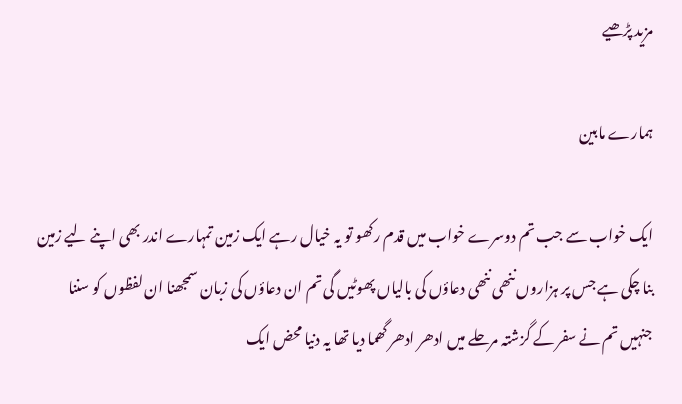مزید پڑھیے

ہمارے مابین

ایک خواب سے جب تم دوسرے خواب میں قدم رکھو تو یہ خیال رہے ایک زمین تمہارے اندر بھی اپنے لیے زمین بنا چکی ہے جس پر ہزاروں ننھی ننھی دعاؤں کی بالیاں پھوٹیں گی تم ان دعاؤں کی زبان سمجھنا ان لفظوں کو سننا جنہیں تم نے سفر کے گزشتہ مرحلے میں ادھر ادھر گھما دیا تھا یہ دنیا محض ایک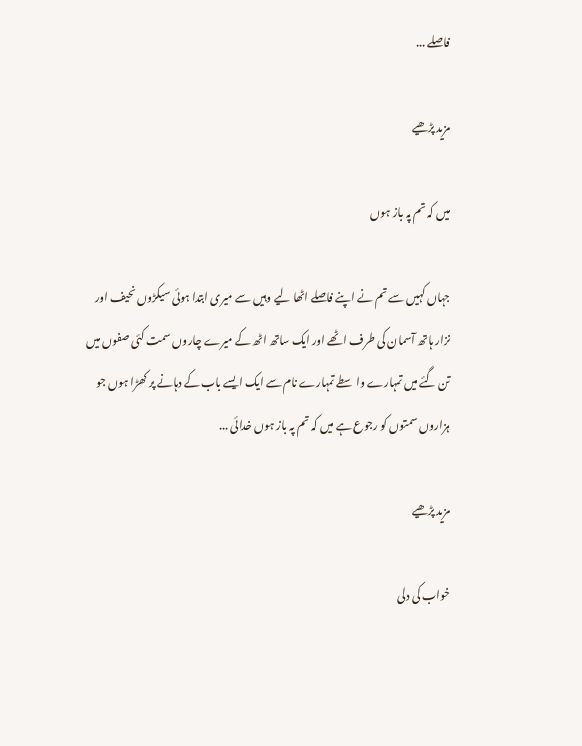فاصلے ...

مزید پڑھیے

میں کہ تم پہ باز ہوں

جہاں کہیں سے تم نے اپنے فاصلے اٹھا لیے وہیں سے میری ابتدا ہوئی سیکڑوں نحیف اور نزار ہاتھ آسمان کی طرف اٹھے اور ایک ساتھ اٹھ کے میرے چاروں سمت کئی صفوں میں تن گئے میں تمہارے واسطے تمہارے نام سے ایک ایسے باب کے دہانے پر کھڑا ہوں جو ہزاروں سمتوں کو رجوع ہے میں کہ تم پہ باز ہوں خدائی ...

مزید پڑھیے

خواب کی دلی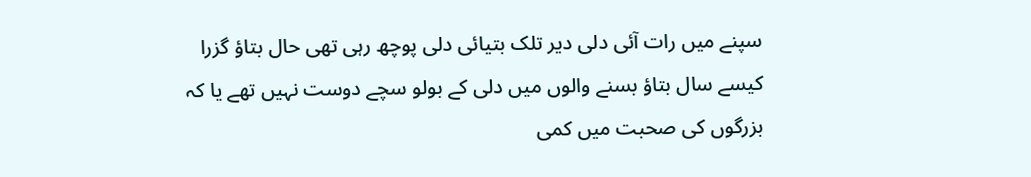سپنے میں رات آئی دلی دیر تلک بتیائی دلی پوچھ رہی تھی حال بتاؤ گزرا کیسے سال بتاؤ بسنے والوں میں دلی کے بولو سچے دوست نہیں تھے یا کہ بزرگوں کی صحبت میں کمی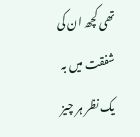تھی کچھ ان کی شفقت میں بہ یک نظر ہر چیز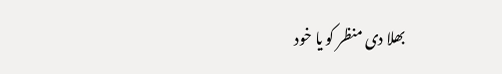بھلا دی منظر کو یا خود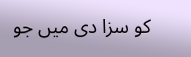کو سزا دی میں جو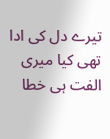تیرے دل کی ادا تھی کیا میری الفت ہی خطا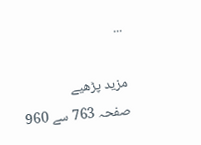...

مزید پڑھیے
صفحہ 763 سے 960